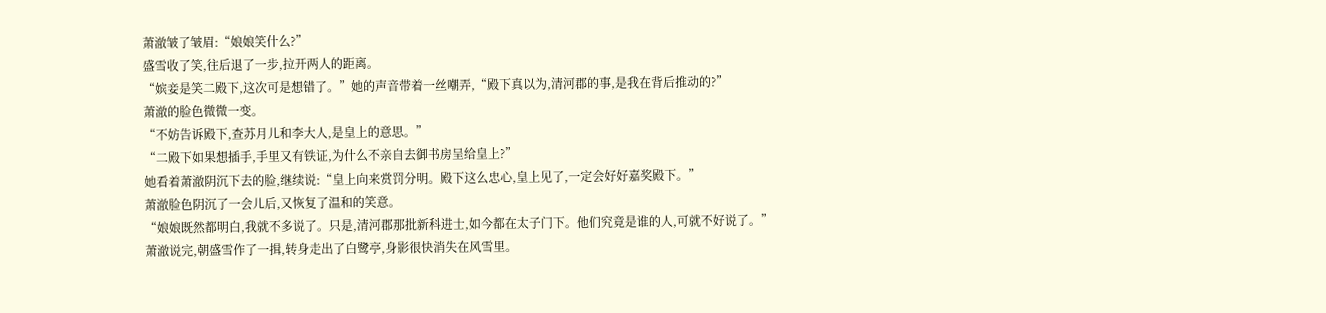萧澈皱了皱眉:“娘娘笑什么?”
盛雪收了笑,往后退了一步,拉开两人的距离。
“嫔妾是笑二殿下,这次可是想错了。”她的声音带着一丝嘲弄,“殿下真以为,清河郡的事,是我在背后推动的?”
萧澈的脸色微微一变。
“不妨告诉殿下,查苏月儿和李大人,是皇上的意思。”
“二殿下如果想插手,手里又有铁证,为什么不亲自去御书房呈给皇上?”
她看着萧澈阴沉下去的脸,继续说:“皇上向来赏罚分明。殿下这么忠心,皇上见了,一定会好好嘉奖殿下。”
萧澈脸色阴沉了一会儿后,又恢复了温和的笑意。
“娘娘既然都明白,我就不多说了。只是,清河郡那批新科进士,如今都在太子门下。他们究竟是谁的人,可就不好说了。”
萧澈说完,朝盛雪作了一揖,转身走出了白鹭亭,身影很快消失在风雪里。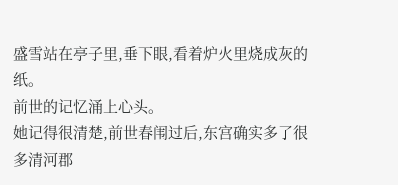盛雪站在亭子里,垂下眼,看着炉火里烧成灰的纸。
前世的记忆涌上心头。
她记得很清楚,前世春闱过后,东宫确实多了很多清河郡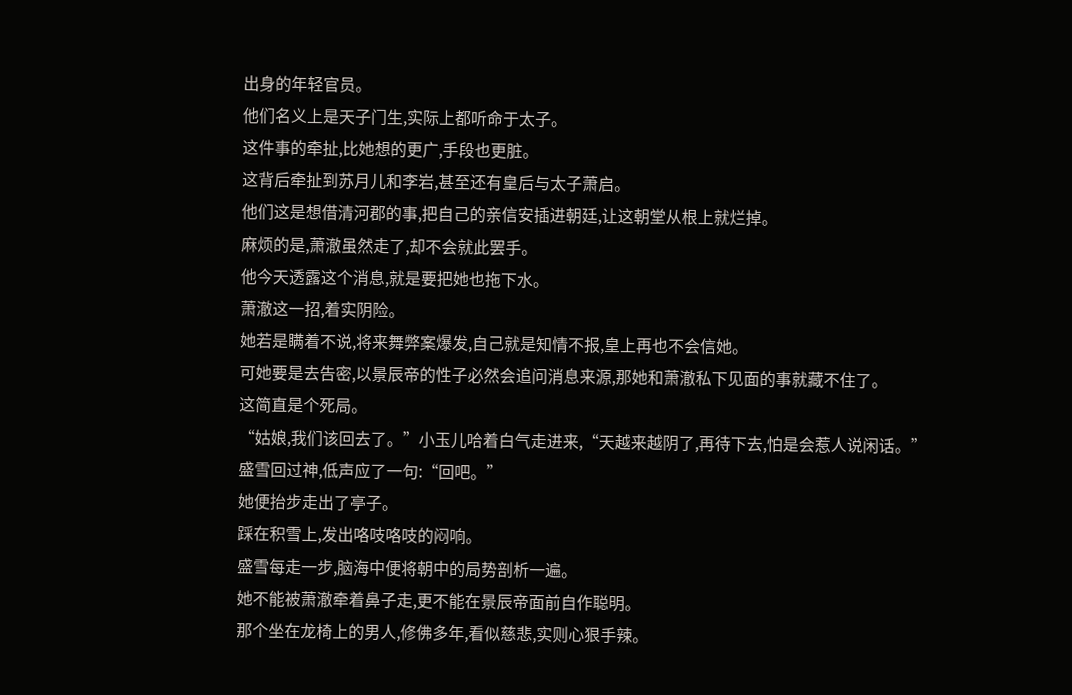出身的年轻官员。
他们名义上是天子门生,实际上都听命于太子。
这件事的牵扯,比她想的更广,手段也更脏。
这背后牵扯到苏月儿和李岩,甚至还有皇后与太子萧启。
他们这是想借清河郡的事,把自己的亲信安插进朝廷,让这朝堂从根上就烂掉。
麻烦的是,萧澈虽然走了,却不会就此罢手。
他今天透露这个消息,就是要把她也拖下水。
萧澈这一招,着实阴险。
她若是瞒着不说,将来舞弊案爆发,自己就是知情不报,皇上再也不会信她。
可她要是去告密,以景辰帝的性子必然会追问消息来源,那她和萧澈私下见面的事就藏不住了。
这简直是个死局。
“姑娘,我们该回去了。”小玉儿哈着白气走进来,“天越来越阴了,再待下去,怕是会惹人说闲话。”
盛雪回过神,低声应了一句:“回吧。”
她便抬步走出了亭子。
踩在积雪上,发出咯吱咯吱的闷响。
盛雪每走一步,脑海中便将朝中的局势剖析一遍。
她不能被萧澈牵着鼻子走,更不能在景辰帝面前自作聪明。
那个坐在龙椅上的男人,修佛多年,看似慈悲,实则心狠手辣。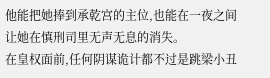他能把她捧到承乾宫的主位,也能在一夜之间让她在慎刑司里无声无息的消失。
在皇权面前,任何阴谋诡计都不过是跳梁小丑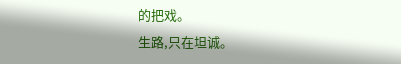的把戏。
生路,只在坦诚。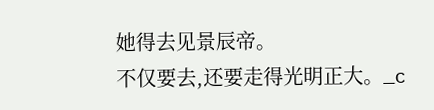她得去见景辰帝。
不仅要去,还要走得光明正大。_c